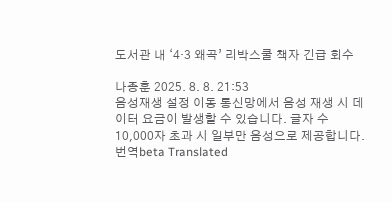도서관 내 ‘4·3 왜곡’ 리박스쿨 책자 긴급 회수

나종훈 2025. 8. 8. 21:53
음성재생 설정 이동 통신망에서 음성 재생 시 데이터 요금이 발생할 수 있습니다. 글자 수 10,000자 초과 시 일부만 음성으로 제공합니다.
번역beta Translated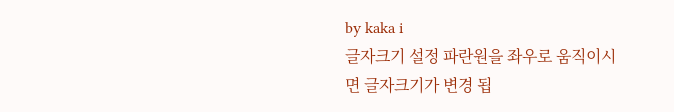by kaka i
글자크기 설정 파란원을 좌우로 움직이시면 글자크기가 변경 됩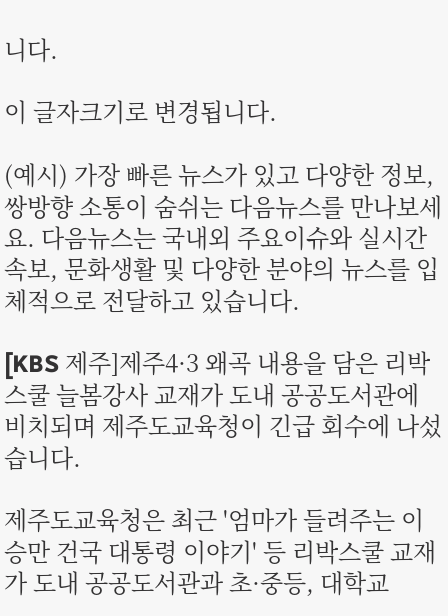니다.

이 글자크기로 변경됩니다.

(예시) 가장 빠른 뉴스가 있고 다양한 정보, 쌍방향 소통이 숨쉬는 다음뉴스를 만나보세요. 다음뉴스는 국내외 주요이슈와 실시간 속보, 문화생활 및 다양한 분야의 뉴스를 입체적으로 전달하고 있습니다.

[KBS 제주]제주4·3 왜곡 내용을 담은 리박스쿨 늘봄강사 교재가 도내 공공도서관에 비치되며 제주도교육청이 긴급 회수에 나섰습니다.

제주도교육청은 최근 '엄마가 들려주는 이승만 건국 대통령 이야기' 등 리박스쿨 교재가 도내 공공도서관과 초·중등, 대학교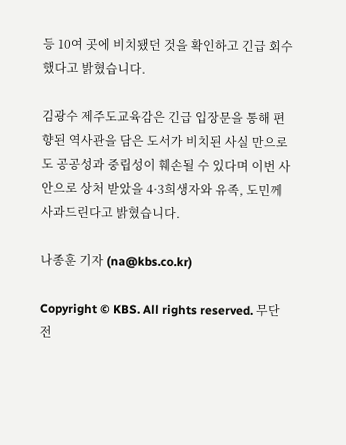등 10여 곳에 비치됐던 것을 확인하고 긴급 회수했다고 밝혔습니다.

김광수 제주도교육감은 긴급 입장문을 통해 편향된 역사관을 담은 도서가 비치된 사실 만으로도 공공성과 중립성이 훼손될 수 있다며 이번 사안으로 상처 받았을 4·3희생자와 유족, 도민께 사과드린다고 밝혔습니다.

나종훈 기자 (na@kbs.co.kr)

Copyright © KBS. All rights reserved. 무단 전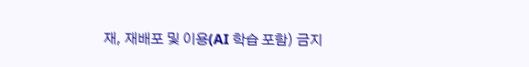재, 재배포 및 이용(AI 학습 포함) 금지